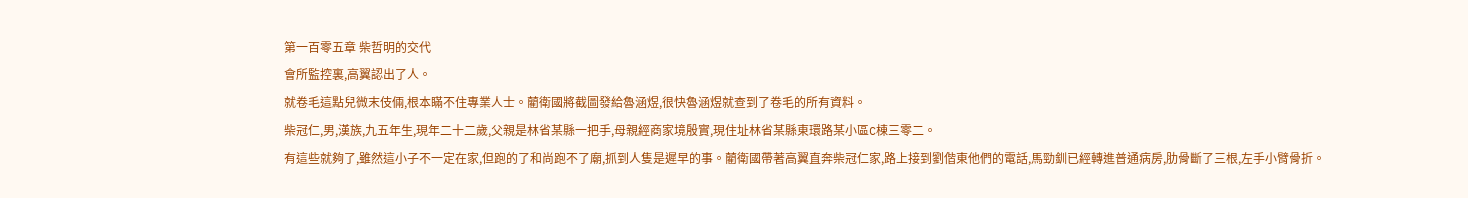第一百零五章 柴哲明的交代
會所監控裏,高翼認出了人。
就卷毛這點兒微末伎倆,根本瞞不住專業人士。藺衛國將截圖發給魯涵煜,很快魯涵煜就查到了卷毛的所有資料。
柴冠仁,男,漢族,九五年生,現年二十二歲,父親是林省某縣一把手,母親經商家境殷實,現住址林省某縣東環路某小區C棟三零二。
有這些就夠了,雖然這小子不一定在家,但跑的了和尚跑不了廟,抓到人隻是遲早的事。藺衛國帶著高翼直奔柴冠仁家,路上接到劉偕東他們的電話,馬勁釧已經轉進普通病房,肋骨斷了三根,左手小臂骨折。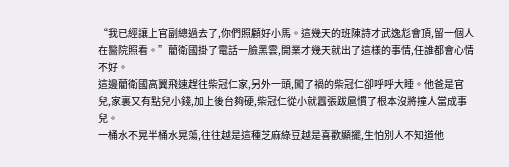“我已經讓上官副總過去了,你們照顧好小馬。這幾天的班陳詩才武逸尨會頂,留一個人在醫院照看。”藺衛國掛了電話一臉黑雲,開業才幾天就出了這樣的事情,任誰都會心情不好。
這邊藺衛國高翼飛速趕往柴冠仁家,另外一頭,闖了禍的柴冠仁卻呼呼大睡。他爸是官兒,家裏又有點兒小錢,加上後台夠硬,柴冠仁從小就囂張跋扈慣了根本沒將撞人當成事兒。
一桶水不晃半桶水晃蕩,往往越是這種芝麻綠豆越是喜歡顯擺,生怕別人不知道他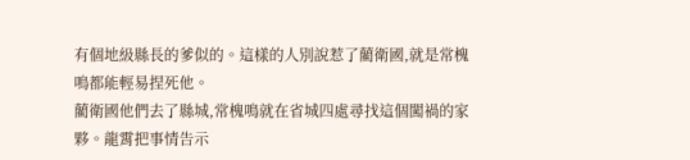有個地級縣長的爹似的。這樣的人別說惹了藺衛國,就是常槐鳴都能輕易捏死他。
藺衛國他們去了縣城,常槐鳴就在省城四處尋找這個闖禍的家夥。龍霄把事情告示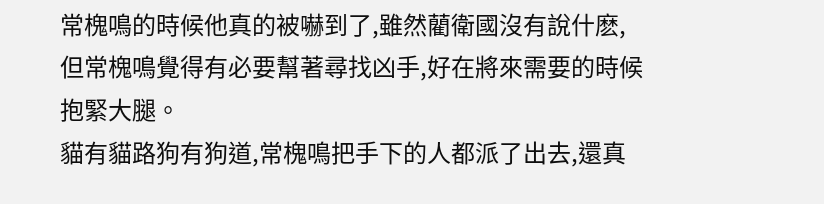常槐鳴的時候他真的被嚇到了,雖然藺衛國沒有說什麽,但常槐鳴覺得有必要幫著尋找凶手,好在將來需要的時候抱緊大腿。
貓有貓路狗有狗道,常槐鳴把手下的人都派了出去,還真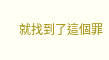就找到了這個罪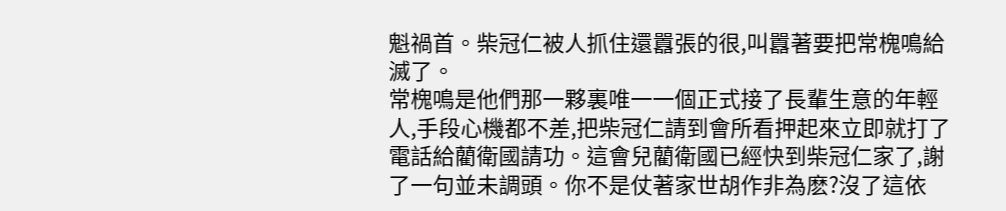魁禍首。柴冠仁被人抓住還囂張的很,叫囂著要把常槐鳴給滅了。
常槐鳴是他們那一夥裏唯一一個正式接了長輩生意的年輕人,手段心機都不差,把柴冠仁請到會所看押起來立即就打了電話給藺衛國請功。這會兒藺衛國已經快到柴冠仁家了,謝了一句並未調頭。你不是仗著家世胡作非為麽?沒了這依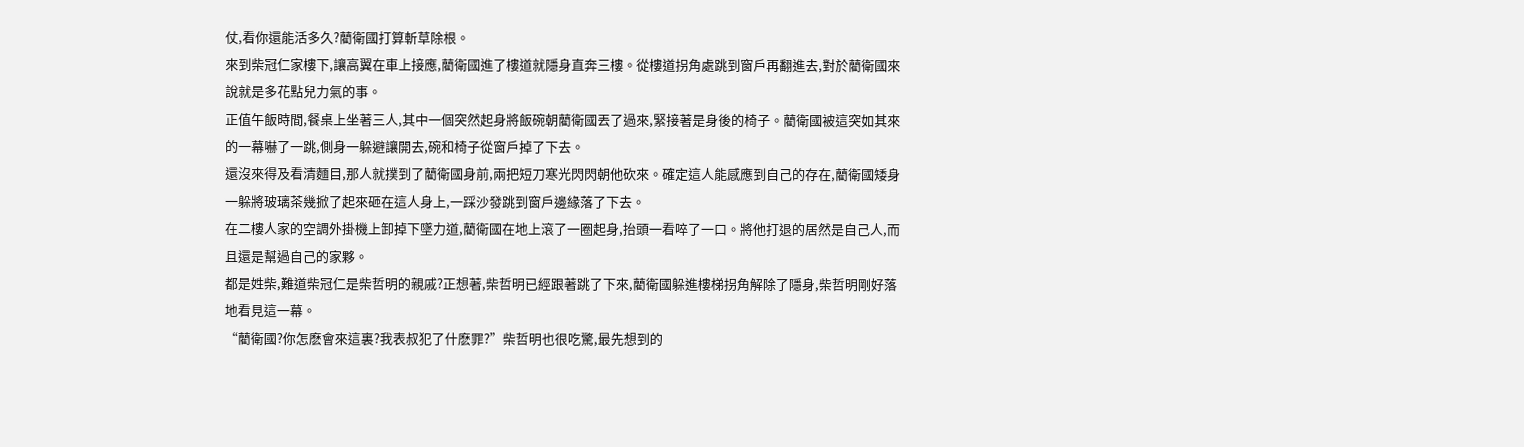仗,看你還能活多久?藺衛國打算斬草除根。
來到柴冠仁家樓下,讓高翼在車上接應,藺衛國進了樓道就隱身直奔三樓。從樓道拐角處跳到窗戶再翻進去,對於藺衛國來說就是多花點兒力氣的事。
正值午飯時間,餐桌上坐著三人,其中一個突然起身將飯碗朝藺衛國丟了過來,緊接著是身後的椅子。藺衛國被這突如其來的一幕嚇了一跳,側身一躲避讓開去,碗和椅子從窗戶掉了下去。
還沒來得及看清麵目,那人就撲到了藺衛國身前,兩把短刀寒光閃閃朝他砍來。確定這人能感應到自己的存在,藺衛國矮身一躲將玻璃茶幾掀了起來砸在這人身上,一踩沙發跳到窗戶邊緣落了下去。
在二樓人家的空調外掛機上卸掉下墜力道,藺衛國在地上滾了一圈起身,抬頭一看啐了一口。將他打退的居然是自己人,而且還是幫過自己的家夥。
都是姓柴,難道柴冠仁是柴哲明的親戚?正想著,柴哲明已經跟著跳了下來,藺衛國躲進樓梯拐角解除了隱身,柴哲明剛好落地看見這一幕。
“藺衛國?你怎麽會來這裏?我表叔犯了什麽罪?”柴哲明也很吃驚,最先想到的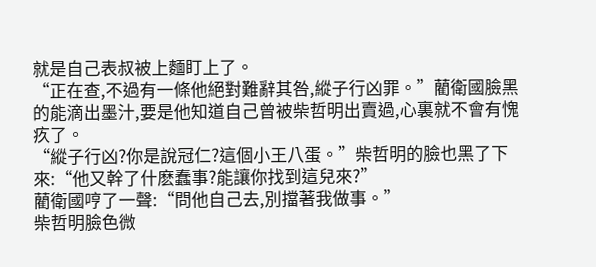就是自己表叔被上麵盯上了。
“正在查,不過有一條他絕對難辭其咎,縱子行凶罪。”藺衛國臉黑的能滴出墨汁,要是他知道自己曾被柴哲明出賣過,心裏就不會有愧疚了。
“縱子行凶?你是說冠仁?這個小王八蛋。”柴哲明的臉也黑了下來:“他又幹了什麽蠢事?能讓你找到這兒來?”
藺衛國哼了一聲:“問他自己去,別擋著我做事。”
柴哲明臉色微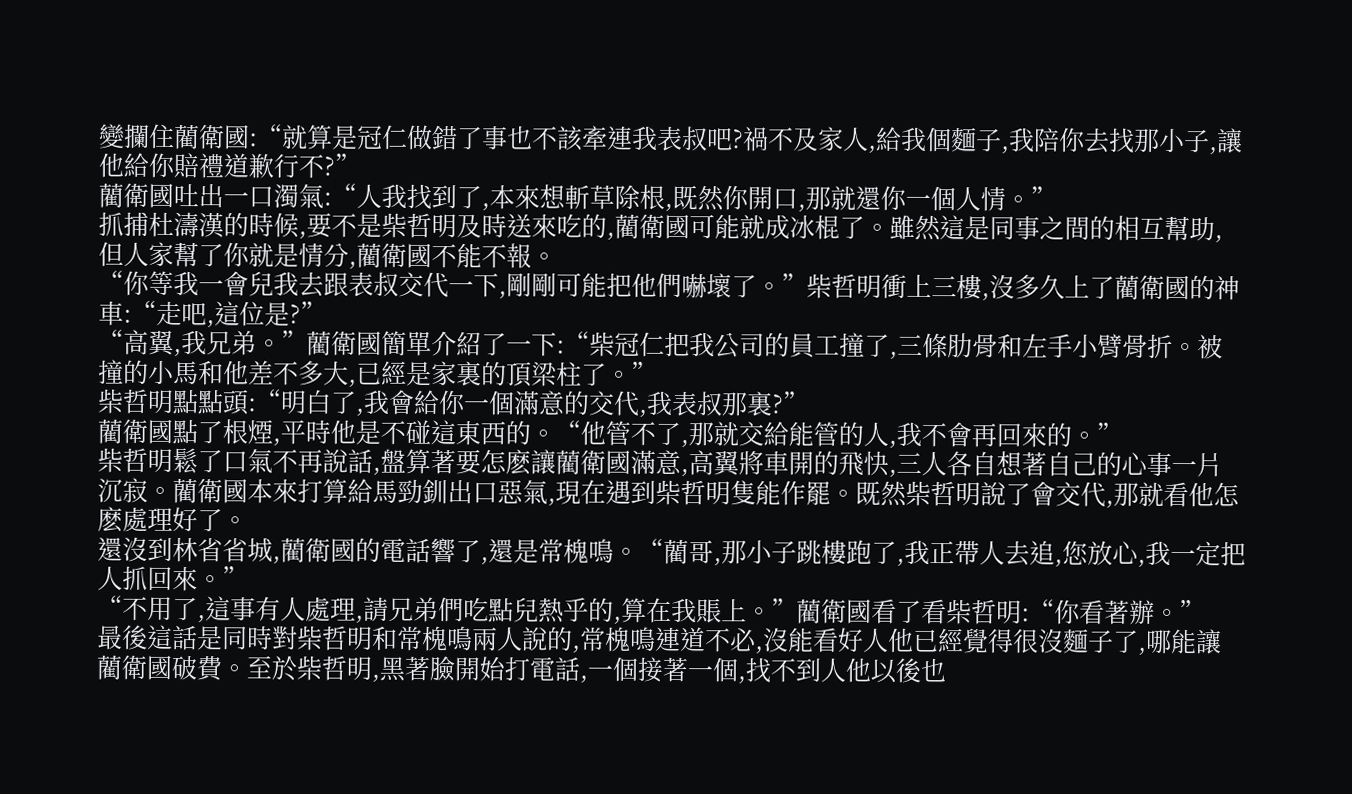變攔住藺衛國:“就算是冠仁做錯了事也不該牽連我表叔吧?禍不及家人,給我個麵子,我陪你去找那小子,讓他給你賠禮道歉行不?”
藺衛國吐出一口濁氣:“人我找到了,本來想斬草除根,既然你開口,那就還你一個人情。”
抓捕杜濤漢的時候,要不是柴哲明及時送來吃的,藺衛國可能就成冰棍了。雖然這是同事之間的相互幫助,但人家幫了你就是情分,藺衛國不能不報。
“你等我一會兒我去跟表叔交代一下,剛剛可能把他們嚇壞了。”柴哲明衝上三樓,沒多久上了藺衛國的神車:“走吧,這位是?”
“高翼,我兄弟。”藺衛國簡單介紹了一下:“柴冠仁把我公司的員工撞了,三條肋骨和左手小臂骨折。被撞的小馬和他差不多大,已經是家裏的頂梁柱了。”
柴哲明點點頭:“明白了,我會給你一個滿意的交代,我表叔那裏?”
藺衛國點了根煙,平時他是不碰這東西的。“他管不了,那就交給能管的人,我不會再回來的。”
柴哲明鬆了口氣不再說話,盤算著要怎麽讓藺衛國滿意,高翼將車開的飛快,三人各自想著自己的心事一片沉寂。藺衛國本來打算給馬勁釧出口惡氣,現在遇到柴哲明隻能作罷。既然柴哲明說了會交代,那就看他怎麽處理好了。
還沒到林省省城,藺衛國的電話響了,還是常槐鳴。“藺哥,那小子跳樓跑了,我正帶人去追,您放心,我一定把人抓回來。”
“不用了,這事有人處理,請兄弟們吃點兒熱乎的,算在我賬上。”藺衛國看了看柴哲明:“你看著辦。”
最後這話是同時對柴哲明和常槐鳴兩人說的,常槐鳴連道不必,沒能看好人他已經覺得很沒麵子了,哪能讓藺衛國破費。至於柴哲明,黑著臉開始打電話,一個接著一個,找不到人他以後也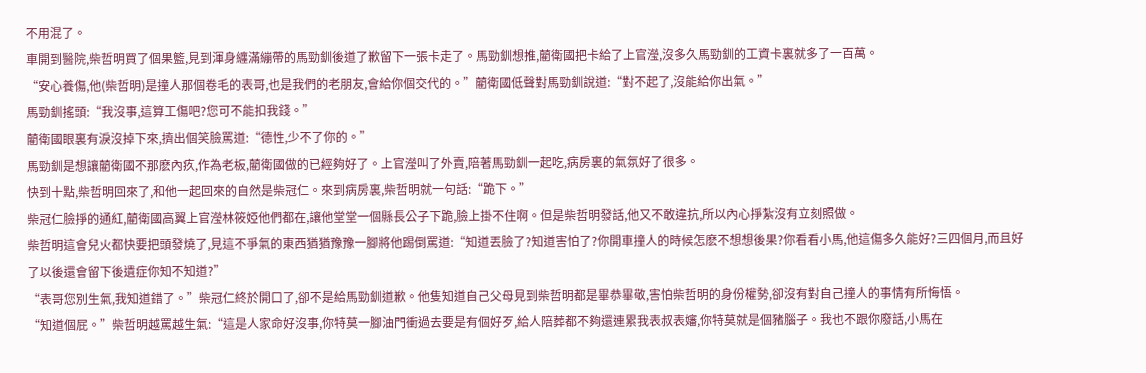不用混了。
車開到醫院,柴哲明買了個果籃,見到渾身纏滿繃帶的馬勁釧後道了歉留下一張卡走了。馬勁釧想推,藺衛國把卡給了上官瀅,沒多久馬勁釧的工資卡裏就多了一百萬。
“安心養傷,他(柴哲明)是撞人那個卷毛的表哥,也是我們的老朋友,會給你個交代的。”藺衛國低聲對馬勁釧說道:“對不起了,沒能給你出氣。”
馬勁釧搖頭:“我沒事,這算工傷吧?您可不能扣我錢。”
藺衛國眼裏有淚沒掉下來,擠出個笑臉罵道:“德性,少不了你的。”
馬勁釧是想讓藺衛國不那麽內疚,作為老板,藺衛國做的已經夠好了。上官瀅叫了外賣,陪著馬勁釧一起吃,病房裏的氣氛好了很多。
快到十點,柴哲明回來了,和他一起回來的自然是柴冠仁。來到病房裏,柴哲明就一句話:“跪下。”
柴冠仁臉掙的通紅,藺衛國高翼上官瀅林筱婭他們都在,讓他堂堂一個縣長公子下跪,臉上掛不住啊。但是柴哲明發話,他又不敢違抗,所以內心掙紮沒有立刻照做。
柴哲明這會兒火都快要把頭發燒了,見這不爭氣的東西猶猶豫豫一腳將他踢倒罵道:“知道丟臉了?知道害怕了?你開車撞人的時候怎麽不想想後果?你看看小馬,他這傷多久能好?三四個月,而且好了以後還會留下後遺症你知不知道?”
“表哥您別生氣,我知道錯了。”柴冠仁終於開口了,卻不是給馬勁釧道歉。他隻知道自己父母見到柴哲明都是畢恭畢敬,害怕柴哲明的身份權勢,卻沒有對自己撞人的事情有所悔悟。
“知道個屁。”柴哲明越罵越生氣:“這是人家命好沒事,你特莫一腳油門衝過去要是有個好歹,給人陪葬都不夠還連累我表叔表嬸,你特莫就是個豬腦子。我也不跟你廢話,小馬在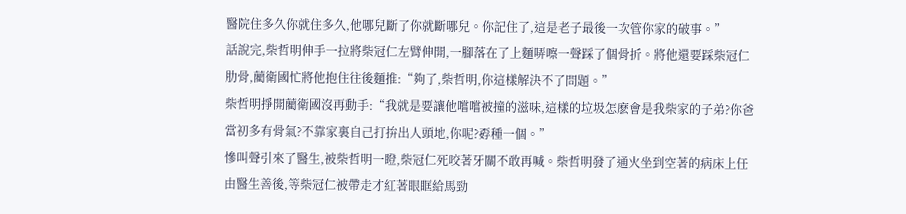醫院住多久你就住多久,他哪兒斷了你就斷哪兒。你記住了,這是老子最後一次管你家的破事。”
話說完,柴哲明伸手一拉將柴冠仁左臂伸開,一腳落在了上麵哢嚓一聲踩了個骨折。將他還要踩柴冠仁肋骨,藺衛國忙將他抱住往後麵推:“夠了,柴哲明,你這樣解決不了問題。”
柴哲明掙開藺衛國沒再動手:“我就是要讓他嚐嚐被撞的滋味,這樣的垃圾怎麽會是我柴家的子弟?你爸當初多有骨氣?不靠家裏自己打拚出人頭地,你呢?孬種一個。”
慘叫聲引來了醫生,被柴哲明一瞪,柴冠仁死咬著牙關不敢再喊。柴哲明發了通火坐到空著的病床上任由醫生善後,等柴冠仁被帶走才紅著眼眶給馬勁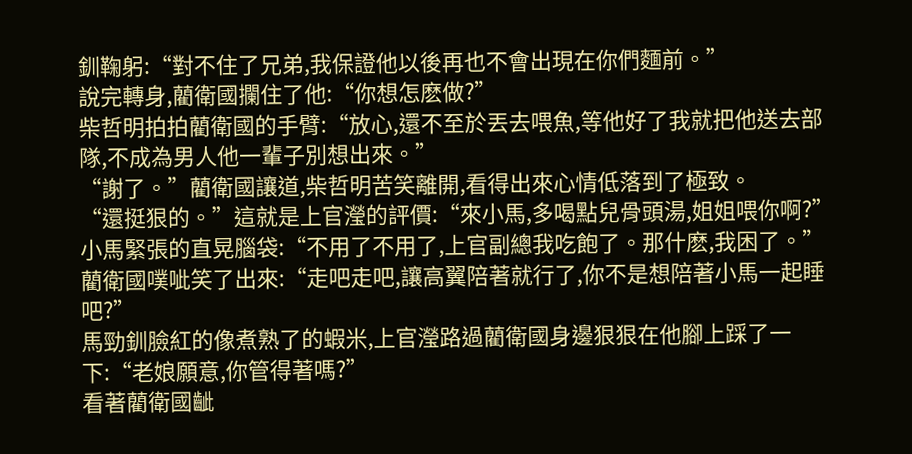釧鞠躬:“對不住了兄弟,我保證他以後再也不會出現在你們麵前。”
說完轉身,藺衛國攔住了他:“你想怎麽做?”
柴哲明拍拍藺衛國的手臂:“放心,還不至於丟去喂魚,等他好了我就把他送去部隊,不成為男人他一輩子別想出來。”
“謝了。”藺衛國讓道,柴哲明苦笑離開,看得出來心情低落到了極致。
“還挺狠的。”這就是上官瀅的評價:“來小馬,多喝點兒骨頭湯,姐姐喂你啊?”
小馬緊張的直晃腦袋:“不用了不用了,上官副總我吃飽了。那什麽,我困了。”
藺衛國噗呲笑了出來:“走吧走吧,讓高翼陪著就行了,你不是想陪著小馬一起睡吧?”
馬勁釧臉紅的像煮熟了的蝦米,上官瀅路過藺衛國身邊狠狠在他腳上踩了一下:“老娘願意,你管得著嗎?”
看著藺衛國齜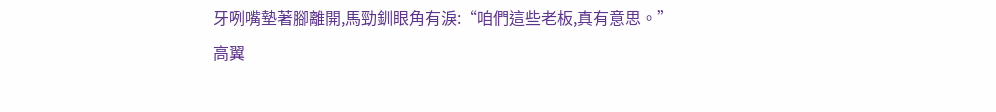牙咧嘴墊著腳離開,馬勁釧眼角有淚:“咱們這些老板,真有意思。”
高翼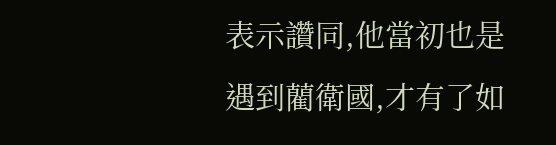表示讚同,他當初也是遇到藺衛國,才有了如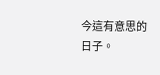今這有意思的日子。